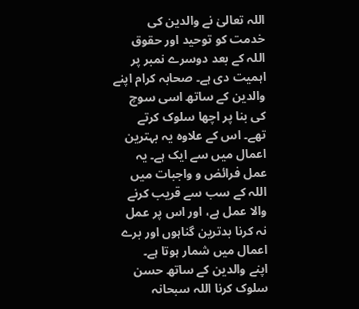اللہ تعالیٰ نے والدین کی خدمت کو توحید اور حقوق اللہ کے بعد دوسرے نمبر پر اہمیت دی ہے۔ صحابہ کرام اپنے والدین کے ساتھ اسی سوچ کی بنا پر اچھا سلوک کرتے تھے۔ اس کے علاوہ یہ بہترین اعمال میں سے ایک ہے۔ یہ عمل فرائض و واجبات میں اللہ کے سب سے قریب کرنے والا عمل ہے، اور اس پر عمل نہ کرنا بدترین گناہوں اور برے اعمال میں شمار ہوتا ہے۔
اپنے والدین کے ساتھ حسن سلوک کرنا اللہ سبحانہ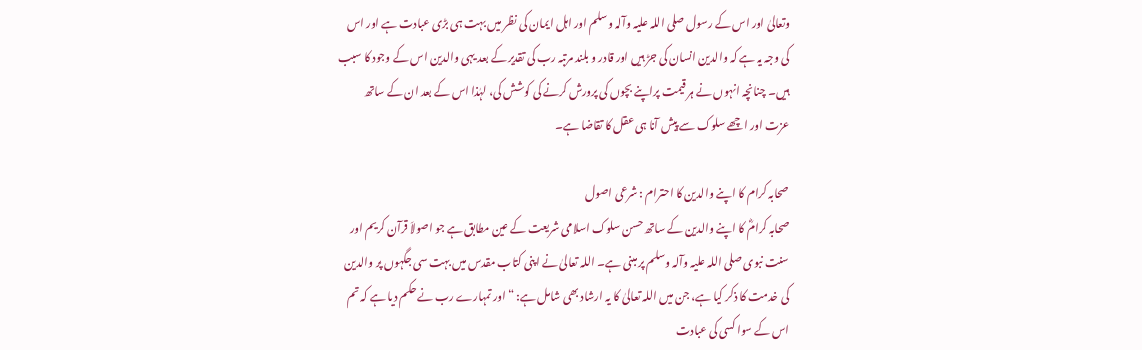وتعالیٰ اور اس کے رسول صلی اللہ علیہ وآلہ وسلم اور اہل ایمان کی نظر میں بہت ہی بڑی عبادت ہے اور اس کی وجہ یہ ہے کہ والدین انسان کی جڑ ہیں اور قادر و بلند مرتبہ رب کی تقدیر کے بعد یہی والدین اس کے وجود کا سبب ہیں۔ چنانچہ انہوں نے ہر قیمت پراپنے بچوں کی پرورش کرنے کی کوشش کی، لہٰذا اس کے بعد ان کے ساتھ عزت اور اچھے سلوک سے پیش آنا ہی عقل کا تقاضا ہے۔

صحابہ کرام کا اپنے والدین کا احترام : شرعی اصول
صحابہ کرامؓ کا اپنے والدین کے ساتھ حسن سلوک اسلامی شریعت کے عین مطابق ہے جو اصولاَ قرآن کریم اور سنت نبوی صلی اللہ علیہ وآلہ وسلم پر مبنی ہے۔ اللہ تعالیٰ نے اپنی کتاب مقدس میں بہت سی جگہوں پر والدین کی خدمت کا ذکر کیا ہے، جن میں اللہ تعالیٰ کا یہ ارشاد بھی شامل ہے: “اور تمہارے رب نے حکم دیا ہے کہ تم اس کے سوا کسی کی عبادت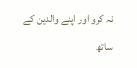نہ کرو اور اپنے والدین کے ساتھ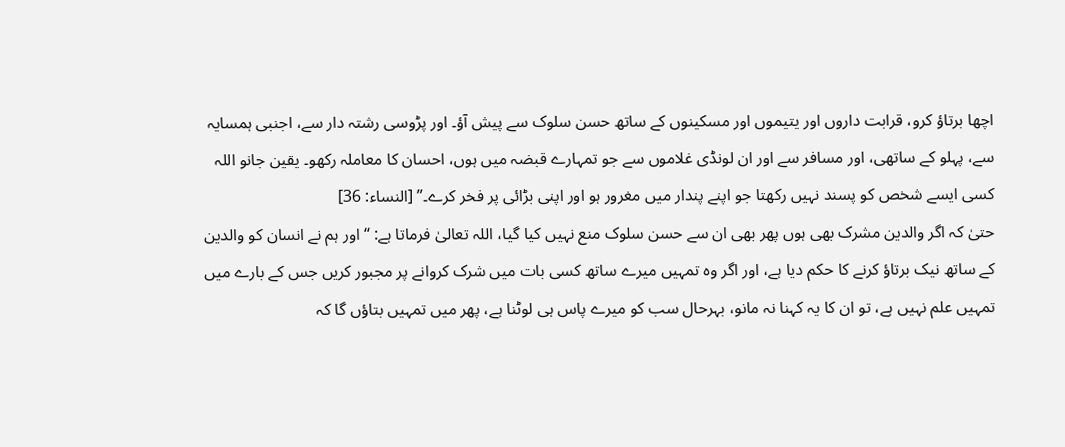اچھا برتاؤ کرو، قرابت داروں اور یتیموں اور مسکینوں کے ساتھ حسن سلوک سے پیش آؤ۔ اور پڑوسی رشتہ دار سے، اجنبی ہمسایہ سے، پہلو کے ساتھی، اور مسافر سے اور ان لونڈی غلاموں سے جو تمہارے قبضہ میں ہوں، احسان کا معاملہ رکھو۔ یقین جانو اللہ کسی ایسے شخص کو پسند نہیں رکھتا جو اپنے پندار میں مغرور ہو اور اپنی بڑائی پر فخر کرے۔” [النساء: 36]
حتیٰ کہ اگر والدین مشرک بھی ہوں پھر بھی ان سے حسن سلوک منع نہیں کیا گیا، اللہ تعالیٰ فرماتا ہے: “اور ہم نے انسان کو والدین کے ساتھ نیک برتاؤ کرنے کا حکم دیا ہے، اور اگر وہ تمہیں میرے ساتھ کسی بات میں شرک کروانے پر مجبور کریں جس کے بارے میں تمہیں علم نہیں ہے، تو ان کا یہ کہنا نہ مانو، بہرحال سب کو میرے پاس ہی لوٹنا ہے، پھر میں تمہیں بتاؤں گا کہ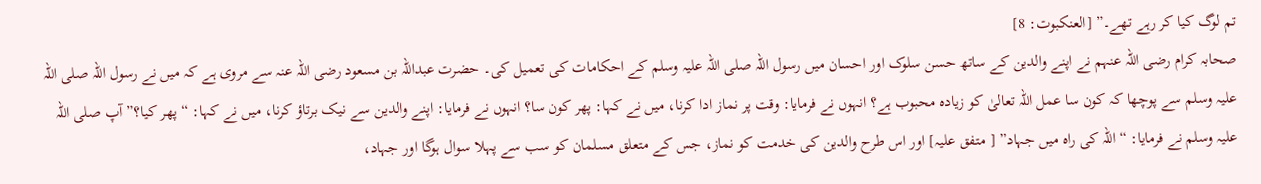تم لوگ کیا کر رہے تھے۔” [العنکبوت: 8]
صحابہ کرام رضی اللہ عنہم نے اپنے والدین کے ساتھ حسن سلوک اور احسان میں رسول اللہ صلی اللہ علیہ وسلم کے احکامات کی تعمیل کی۔ حضرت عبداللہ بن مسعود رضی اللہ عنہ سے مروی ہے کہ میں نے رسول اللہ صلی اللہ علیہ وسلم سے پوچھا کہ کون سا عمل اللہ تعالیٰ کو زیادہ محبوب ہے؟ انہوں نے فرمایا: وقت پر نماز ادا کرنا، میں نے کہا: پھر کون سا؟ انہوں نے فرمایا: اپنے والدین سے نیک برتاؤ کرنا، میں نے کہا: “پھر کیا؟” آپ صلی اللہ علیہ وسلم نے فرمایا: “اللہ کی راہ میں جہاد” [ متفق علیہ] اور اس طرح والدین کی خدمت کو نماز، جس کے متعلق مسلمان کو سب سے پہلا سوال ہوگا اور جہاد،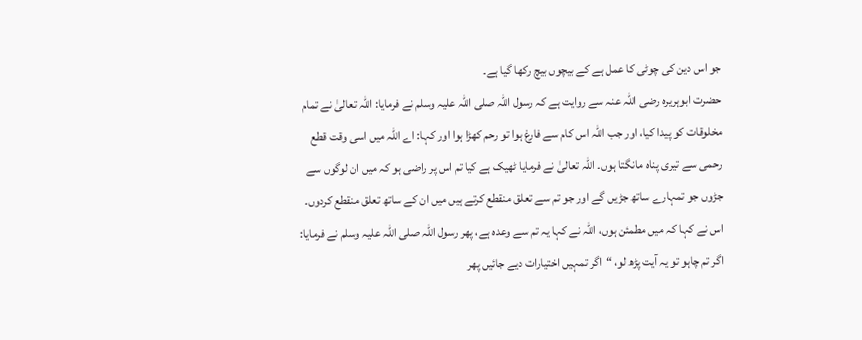جو اس دین کی چوٹی کا عمل ہے کے بیچوں بیچ رکھا گیا ہے۔
حضرت ابوہریرہ رضی اللہ عنہ سے روایت ہے کہ رسول اللہ صلی اللہ علیہ وسلم نے فرمایا: اللہ تعالیٰ نے تمام مخلوقات کو پیدا کیا، اور جب اللہ اس کام سے فارغ ہوا تو رحم کھڑا ہوا اور کہا: اے اللہ میں اسی وقت قطع رحمی سے تیری پناہ مانگتا ہوں۔ اللہ تعالیٰ نے فرمایا ٹھیک ہے کیا تم اس پر راضی ہو کہ میں ان لوگوں سے جڑوں جو تمہارے ساتھ جڑیں گے اور جو تم سے تعلق منقطع کرتے ہیں میں ان کے ساتھ تعلق منقطع کردوں۔ اس نے کہا کہ میں مطمئن ہوں، اللہ نے کہا یہ تم سے وعدہ ہے، پھر رسول اللہ صلی اللہ علیہ وسلم نے فرمایا: اگر تم چاہو تو یہ آیت پڑھ لو، “اگر تمہیں اختیارات دیے جائیں پھر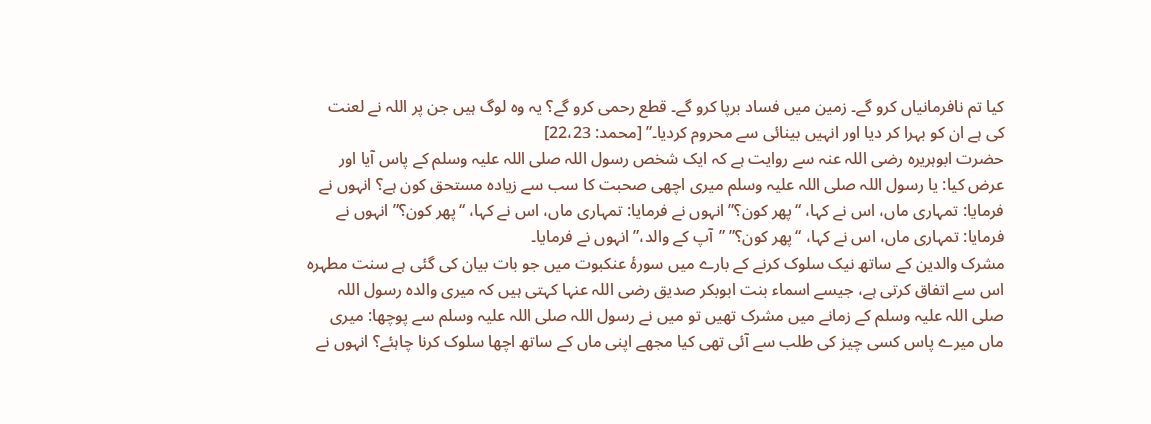کیا تم نافرمانیاں کرو گے۔ زمین میں فساد برپا کرو گے۔ قطع رحمی کرو گے؟ یہ وہ لوگ ہیں جن پر اللہ نے لعنت کی ہے ان کو بہرا کر دیا اور انہیں بینائی سے محروم کردیا۔” [محمد: 22،23]
حضرت ابوہریرہ رضی اللہ عنہ سے روایت ہے کہ ایک شخص رسول اللہ صلی اللہ علیہ وسلم کے پاس آیا اور عرض کیا: یا رسول اللہ صلی اللہ علیہ وسلم میری اچھی صحبت کا سب سے زیادہ مستحق کون ہے؟ انہوں نے فرمایا: تمہاری ماں، اس نے کہا، “پھر کون؟” انہوں نے فرمایا: تمہاری ماں، اس نے کہا، “پھر کون؟” انہوں نے فرمایا: تمہاری ماں، اس نے کہا، “پھر کون؟” ”آپ کے والد،” انہوں نے فرمایا۔
مشرک والدین کے ساتھ نیک سلوک کرنے کے بارے میں سورۂ عنکبوت میں جو بات بیان کی گئی ہے سنت مطہرہ اس سے اتفاق کرتی ہے، جیسے اسماء بنت ابوبکر صدیق رضی اللہ عنہا کہتی ہیں کہ میری والدہ رسول اللہ صلی اللہ علیہ وسلم کے زمانے میں مشرک تھیں تو میں نے رسول اللہ صلی اللہ علیہ وسلم سے پوچھا: میری ماں میرے پاس کسی چیز کی طلب سے آئی تھی کیا مجھے اپنی ماں کے ساتھ اچھا سلوک کرنا چاہئے؟ انہوں نے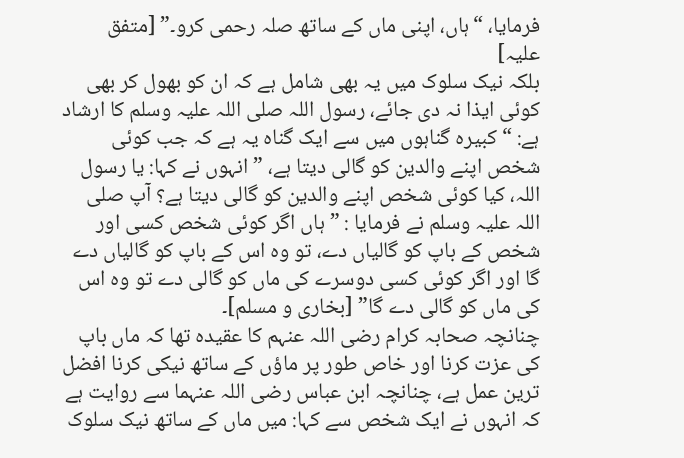فرمایا، “ہاں، اپنی ماں کے ساتھ صلہ رحمی کرو۔” [متفق علیہ]
بلکہ نیک سلوک میں یہ بھی شامل ہے کہ ان کو بھول کر بھی کوئی ایذا نہ دی جائے، رسول اللہ صلی اللہ علیہ وسلم کا ارشاد ہے: “کبیرہ گناہوں میں سے ایک گناہ یہ ہے کہ جب کوئی شخص اپنے والدین کو گالی دیتا ہے، ” انہوں نے کہا: یا رسول اللہ، کیا کوئی شخص اپنے والدین کو گالی دیتا ہے؟ آپ صلی اللہ علیہ وسلم نے فرمایا : ” ہاں اگر کوئی شخص کسی اور شخص کے باپ کو گالیاں دے، تو وہ اس کے باپ کو گالیاں دے گا اور اگر کوئی کسی دوسرے کی ماں کو گالی دے تو وہ اس کی ماں کو گالی دے گا” [بخاری و مسلم]۔
چنانچہ صحابہ کرام رضی اللہ عنہم کا عقیدہ تھا کہ ماں باپ کی عزت کرنا اور خاص طور پر ماؤں کے ساتھ نیکی کرنا افضل ترین عمل ہے، چنانچہ ابن عباس رضی اللہ عنہما سے روایت ہے کہ انہوں نے ایک شخص سے کہا: میں ماں کے ساتھ نیک سلوک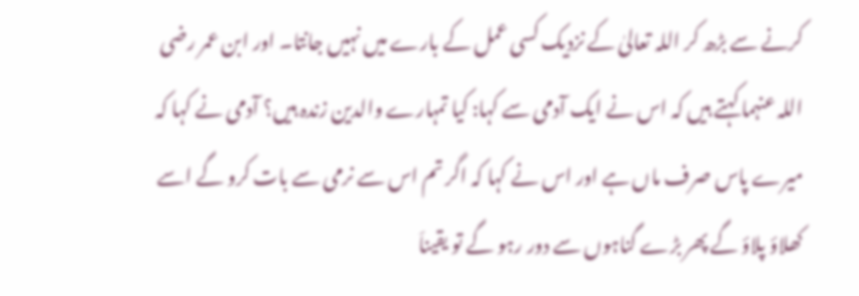کرنے سے بڑھ کر اللہ تعالیٰ کے نزدیک کسی عمل کے بارے میں نہیں جانتا۔ اور ابن عمر رضی اللہ عنہما کہتے ہیں کہ اس نے ایک آدمی سے کہا: کیا تمہارے والدین زندہ ہیں؟ آدمی نے کہا کہ میرے پاس صرف ماں ہے اور اس نے کہا کہ اگر تم اس سے نرمی سے بات کرو گے اسے کھلاؤ پلاؤ گے پھر بڑے گناہوں سے دور رہو گے تو یقیناَ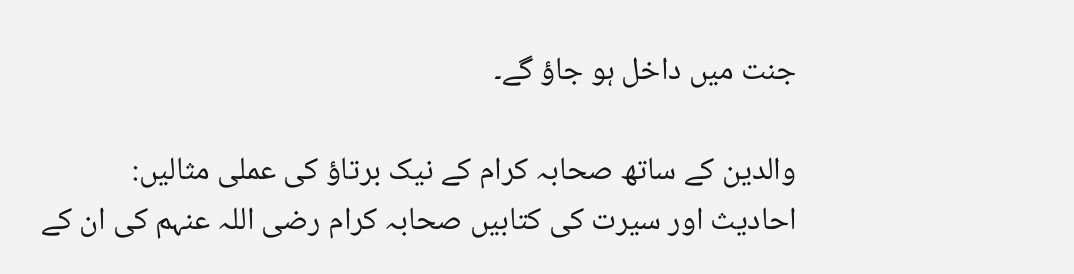جنت میں داخل ہو جاؤ گے۔

والدین کے ساتھ صحابہ کرام کے نیک برتاؤ کی عملی مثالیں:
احادیث اور سیرت کی کتابیں صحابہ کرام رضی اللہ عنہم کی ان کے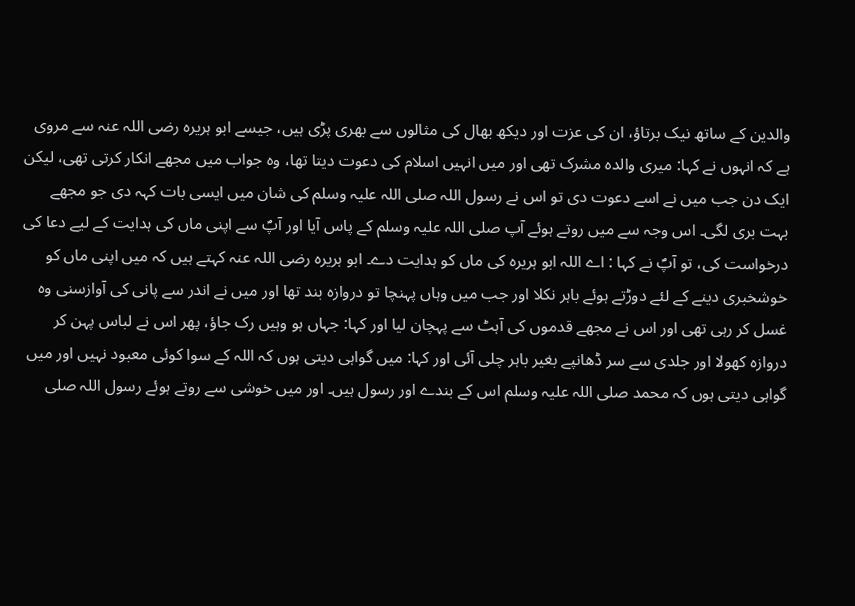والدین کے ساتھ نیک برتاؤ، ان کی عزت اور دیکھ بھال کی مثالوں سے بھری پڑی ہیں، جیسے ابو ہریرہ رضی اللہ عنہ سے مروی ہے کہ انہوں نے کہا: میری والدہ مشرک تھی اور میں انہیں اسلام کی دعوت دیتا تھا، وہ جواب میں مجھے انکار کرتی تھی، لیکن ایک دن جب میں نے اسے دعوت دی تو اس نے رسول اللہ صلی اللہ علیہ وسلم کی شان میں ایسی بات کہہ دی جو مجھے بہت بری لگی۔ اس وجہ سے میں روتے ہوئے آپ صلی اللہ علیہ وسلم کے پاس آیا اور آپؐ سے اپنی ماں کی ہدایت کے لیے دعا کی درخواست کی، تو آپؐ نے کہا : اے اللہ ابو ہریرہ کی ماں کو ہدایت دے۔ ابو ہریرہ رضی اللہ عنہ کہتے ہیں کہ میں اپنی ماں کو خوشخبری دینے کے لئے دوڑتے ہوئے باہر نکلا اور جب میں وہاں پہنچا تو دروازہ بند تھا اور میں نے اندر سے پانی کی آوازسنی وہ غسل کر رہی تھی اور اس نے مجھے قدموں کی آہٹ سے پہچان لیا اور کہا: جہاں ہو وہیں رک جاؤ، پھر اس نے لباس پہن کر دروازہ کھولا اور جلدی سے سر ڈھانپے بغیر باہر چلی آئی اور کہا: میں گواہی دیتی ہوں کہ اللہ کے سوا کوئی معبود نہیں اور میں گواہی دیتی ہوں کہ محمد صلی اللہ علیہ وسلم اس کے بندے اور رسول ہیں۔ اور میں خوشی سے روتے ہوئے رسول اللہ صلی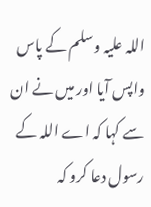اللہ علیہ وسلم کے پاس واپس آیا اور میں نے ان سے کہا کہ اے اللہ کے رسول دعا کرو کہ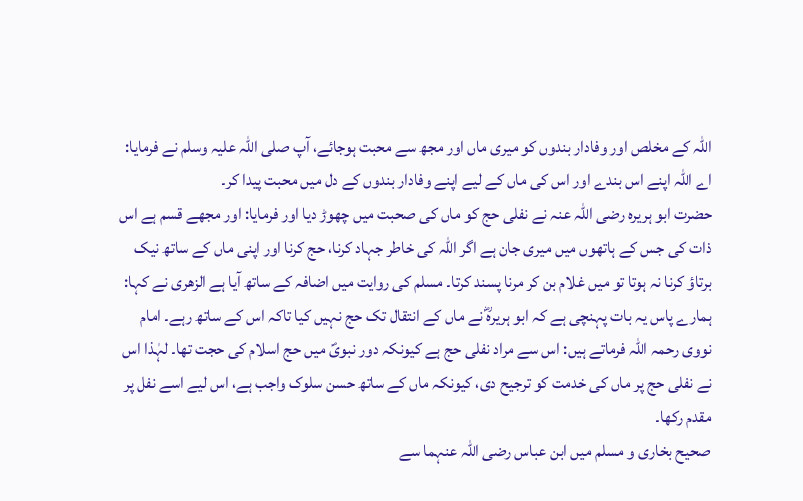اللہ کے مخلص اور وفادار بندوں کو میری ماں اور مجھ سے محبت ہوجائے، آپ صلی اللہ علیہ وسلم نے فرمایا: اے اللہ اپنے اس بندے اور اس کی ماں کے لیے اپنے وفادار بندوں کے دل میں محبت پیدا کر۔
حضرت ابو ہریرہ رضی اللہ عنہ نے نفلی حج کو ماں کی صحبت میں چھوڑ دیا اور فرمایا: اور مجھے قسم ہے اس ذات کی جس کے ہاتھوں میں میری جان ہے اگر اللہ کی خاطر جہاد کرنا، حج کرنا اور اپنی ماں کے ساتھ نیک برتاؤ کرنا نہ ہوتا تو میں غلام بن کر مرنا پسند کرتا۔ مسلم کی روایت میں اضافہ کے ساتھ آیا ہے الزھری نے کہا: ہمارے پاس یہ بات پہنچی ہے کہ ابو ہریرہؓ نے ماں کے انتقال تک حج نہیں کیا تاکہ اس کے ساتھ رہے۔ امام نووی رحمہ اللہ فرماتے ہیں: اس سے مراد نفلی حج ہے کیونکہ دور نبویؐ میں حج اسلام کی حجت تھا۔ لہٰذا اس نے نفلی حج پر ماں کی خدمت کو ترجیح دی، کیونکہ ماں کے ساتھ حسن سلوک واجب ہے، اس لیے اسے نفل پر مقدم رکھا۔
صحیح بخاری و مسلم میں ابن عباس رضی اللہ عنہما سے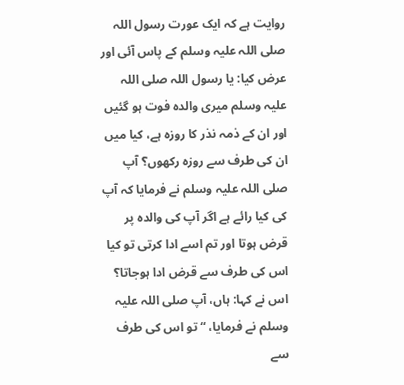روایت ہے کہ ایک عورت رسول اللہ صلی اللہ علیہ وسلم کے پاس آئی اور عرض کیا: یا رسول اللہ صلی اللہ علیہ وسلم میری والدہ فوت ہو گئیں اور ان کے ذمہ نذر کا روزہ ہے، کیا میں ان کی طرف سے روزہ رکھوں؟ آپ صلی اللہ علیہ وسلم نے فرمایا کہ آپ کی کیا رائے ہے اگر آپ کی والدہ پر قرض ہوتا اور تم اسے ادا کرتی تو کیا اس کی طرف سے قرض ادا ہوجاتا؟ اس نے کہا: ہاں، آپ صلی اللہ علیہ وسلم نے فرمایا، “تو اس کی طرف سے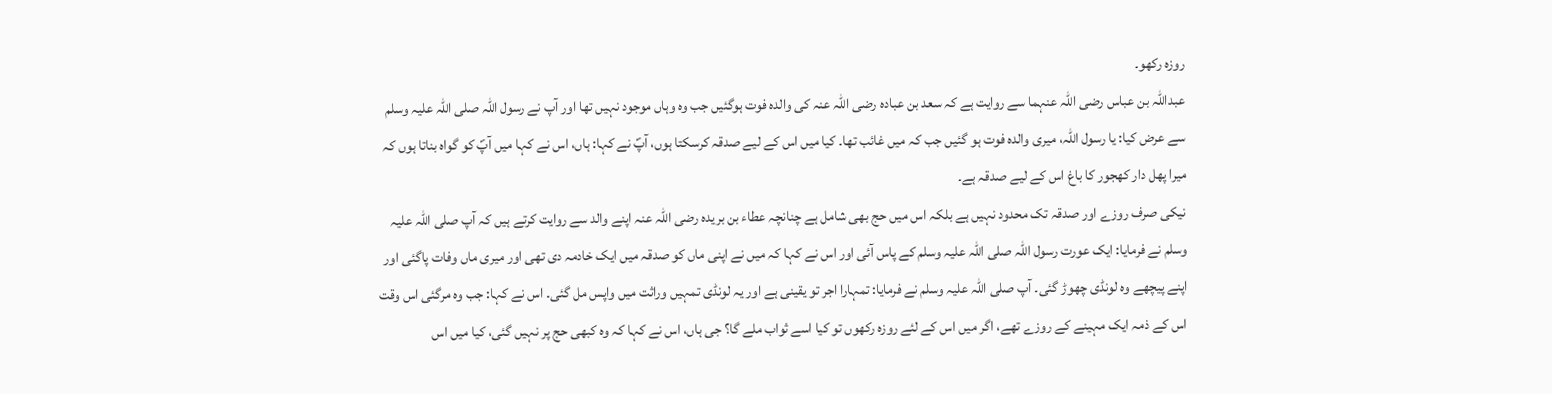روزہ رکھو۔
عبداللہ بن عباس رضی اللہ عنہما سے روایت ہے کہ سعد بن عبادہ رضی اللہ عنہ کی والدہ فوت ہوگئیں جب وہ وہاں موجود نہیں تھا اور آپ نے رسول اللہ صلی اللہ علیہ وسلم سے عرض کیا: یا رسول اللہ، میری والدہ فوت ہو گئیں جب کہ میں غائب تھا۔ کیا میں اس کے لیے صدقہ کرسکتا ہوں، آپؐ نے کہا: ہاں، اس نے کہا میں آپؐ کو گواہ بناتا ہوں کہ میرا پھل دار کھجور کا باغ اس کے لیے صدقہ ہے۔
نیکی صرف روزے اور صدقہ تک محدود نہیں ہے بلکہ اس میں حج بھی شامل ہے چنانچہ عطاء بن بریدہ رضی اللہ عنہ اپنے والد سے روایت کرتے ہیں کہ آپ صلی اللہ علیہ وسلم نے فرمایا: ایک عورت رسول اللہ صلی اللہ علیہ وسلم کے پاس آئی اور اس نے کہا کہ میں نے اپنی ماں کو صدقہ میں ایک خادمہ دی تھی اور میری ماں وفات پاگئی اور اپنے پیچھے وہ لونڈی چھوڑ گئی۔ آپ صلی اللہ علیہ وسلم نے فرمایا: تمہارا اجر تو یقینی ہے اور یہ لونڈی تمہیں وراثت میں واپس مل گئی۔ اس نے کہا: جب وہ مرگئی اس وقت اس کے ذمہ ایک مہینے کے روزے تھے، اگر میں اس کے لئے روزہ رکھوں تو کیا اسے ثواب ملے گا؟ جی ہاں، اس نے کہا کہ وہ کبھی حج پر نہیں گئی، کیا میں اس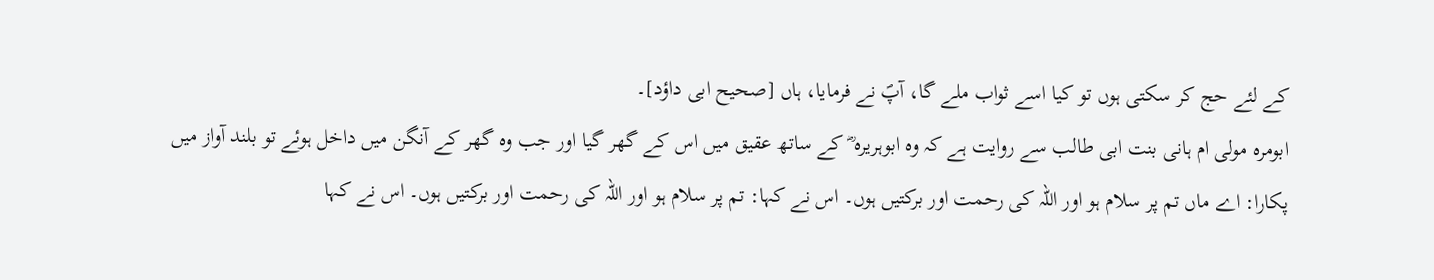کے لئے حج کر سکتی ہوں تو کیا اسے ثواب ملے گا، آپؐ نے فرمایا، ہاں [صحیح ابی داؤد]۔
ابومرہ مولی ام ہانی بنت ابی طالب سے روایت ہے کہ وہ ابوہریرہ ؓ کے ساتھ عقیق میں اس کے گھر گیا اور جب وہ گھر کے آنگن میں داخل ہوئے تو بلند آواز میں پکارا: اے ماں تم پر سلام ہو اور اللہ کی رحمت اور برکتیں ہوں۔ اس نے کہا: تم پر سلام ہو اور اللہ کی رحمت اور برکتیں ہوں۔ اس نے کہا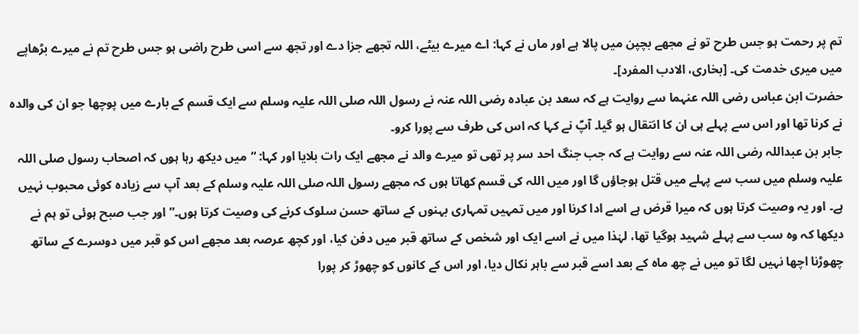تم پر رحمت ہو جس طرح تو نے مجھے بچپن میں پالا ہے اور ماں نے کہا: اے میرے بیٹے، اللہ تجھے جزا دے اور تجھ سے اسی طرح راضی ہو جس طرح تم نے میرے بڑھاپے میں میری خدمت کی۔ [بخاری، الادب المفرد]۔
حضرت ابن عباس رضی اللہ عنہما سے روایت ہے کہ سعد بن عبادہ رضی اللہ عنہ نے رسول اللہ صلی اللہ علیہ وسلم سے ایک قسم کے بارے میں پوچھا جو ان کی والدہ نے کرنا تھا اور اس سے پہلے ہی ان کا انتقال ہو گیا۔ آپؐ نے کہا کہ اس کی طرف سے پورا کرو۔
جابر بن عبداللہ رضی اللہ عنہ سے روایت ہے کہ جب جنگ احد سر پر تھی تو میرے والد نے مجھے ایک رات بلایا اور کہا: “میں دیکھ رہا ہوں کہ اصحاب رسول صلی اللہ علیہ وسلم میں سب سے پہلے میں قتل ہوجاؤں گا اور میں اللہ کی قسم کھاتا ہوں کہ مجھے رسول اللہ صلی اللہ علیہ وسلم کے بعد آپ سے زیادہ کوئی محبوب نہیں ہے۔ اور یہ وصیت کرتا ہوں کہ میرا قرض ہے اسے ادا کرنا اور میں تمہیں تمہاری بہنوں کے ساتھ حسن سلوک کرنے کی وصیت کرتا ہوں۔” اور جب صبح ہوئی تو ہم نے دیکھا کہ وہ سب سے پہلے شہید ہوگیا تھا، لہٰذا میں نے اسے ایک اور شخص کے ساتھ قبر میں دفن کیا، اور کچھ عرصہ بعد مجھے اس کو قبر میں دوسرے کے ساتھ چھوڑنا اچھا نہیں لگا تو میں نے چھ ماہ کے بعد اسے قبر سے باہر نکال دیا، اور اس کے کانوں کو چھوڑ کر پورا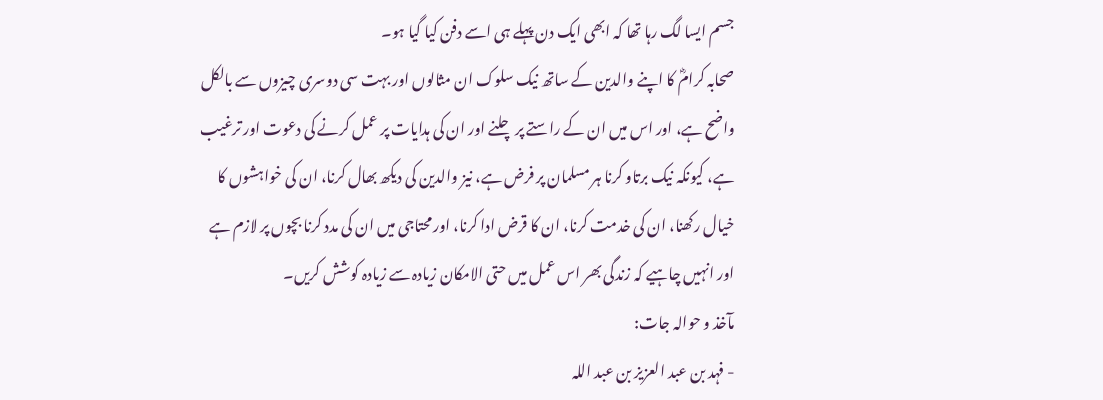جسم ایسا لگ رہا تھا کہ ابھی ایک دن پہلے ہی اسے دفن کیا گیا ہو۔
صحابہ کرامؓ کا اپنے والدین کے ساتھ نیک سلوک ان مثالوں اور بہت سی دوسری چیزوں سے بالکل واضح ہے، اور اس میں ان کے راستے پر چلنے اور ان کی ہدایات پر عمل کرنے کی دعوت اور ترغیب ہے، کیونکہ نیک برتاو کرنا ہر مسلمان پر فرض ہے، نیز والدین کی دیکھ بھال کرنا، ان کی خواہشوں کا خیال رکھنا، ان کی خدمت کرنا، ان کا قرض ادا کرنا، اور محتاجی میں ان کی مدد کرنا بچوں پر لازم ہے اور انہیں چاہیے کہ زندگی بھر اس عمل میں حتی الامکان زیادہ سے زیادہ کوشش کریں۔
مآخذ و حوالہ جات:
- فہد بن عبد العزیز بن عبد اللہ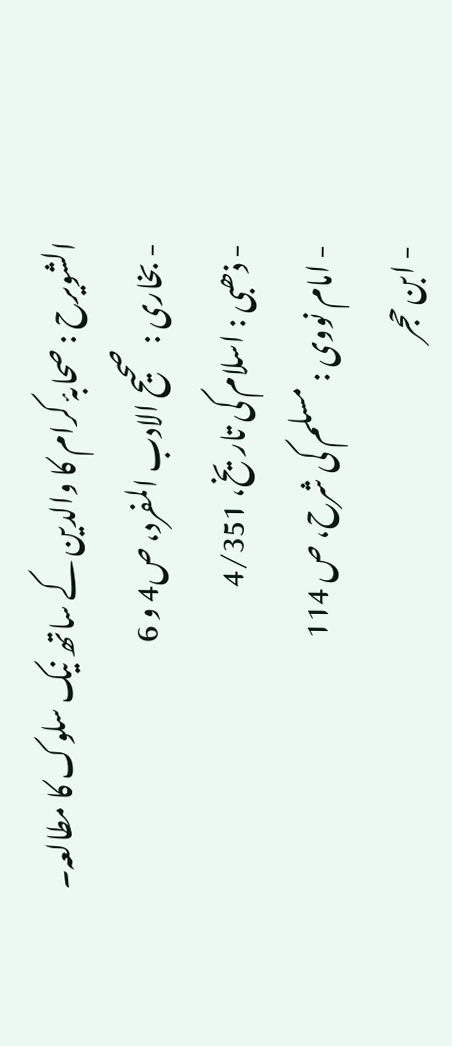الشویرح : صحابۂ کرام کا والدین کے ساتھ نیک سلوک کا مطالعہ۔
- بخاری : صحیح الادب المفرد، ص4 و 6
- ذھبی : اسلام کی تاریخ، 4/351
- امام نووی : مسلم کی شرح، ص 114
- ابن حجر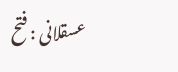عسقلانی : فتح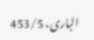الباری، 453/5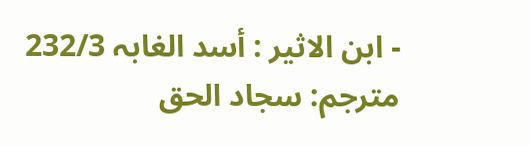- ابن الاثیر : أسد الغابہ 232/3
مترجم: سجاد الحق